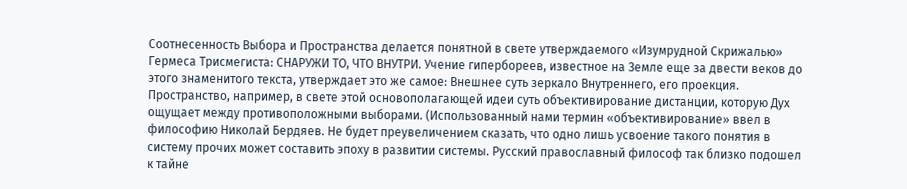Соотнесенность Выбора и Пространства делается понятной в свете утверждаемого «Изумрудной Скрижалью» Гермеса Трисмегиста: СНАРУЖИ ТО, ЧТО ВНУТРИ. Учение гипербореев, известное на Земле еще за двести веков до этого знаменитого текста, утверждает это же самое: Внешнее суть зеркало Внутреннего, его проекция.
Пространство, например, в свете этой основополагающей идеи суть объективирование дистанции, которую Дух ощущает между противоположными выборами. (Использованный нами термин «объективирование» ввел в философию Николай Бердяев. Не будет преувеличением сказать, что одно лишь усвоение такого понятия в систему прочих может составить эпоху в развитии системы. Русский православный философ так близко подошел к тайне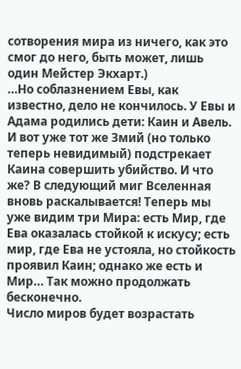сотворения мира из ничего, как это смог до него, быть может, лишь один Мейстер Экхарт.)
…Но соблазнением Евы, как известно, дело не кончилось. У Евы и Адама родились дети: Каин и Авель. И вот уже тот же Змий (но только теперь невидимый) подстрекает Каина совершить убийство. И что же? В следующий миг Вселенная вновь раскалывается! Теперь мы уже видим три Мира: есть Мир, где Ева оказалась стойкой к искусу; есть мир, где Ева не устояла, но стойкость проявил Каин; однако же есть и Мир… Так можно продолжать бесконечно.
Число миров будет возрастать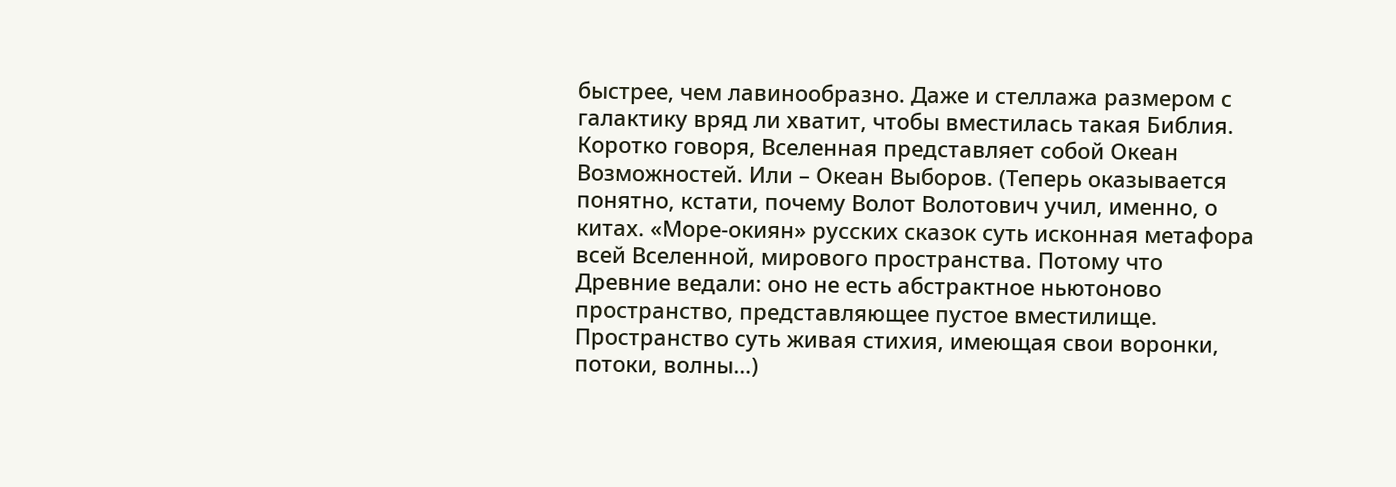быстрее, чем лавинообразно. Даже и стеллажа размером с галактику вряд ли хватит, чтобы вместилась такая Библия.
Коротко говоря, Вселенная представляет собой Океан Возможностей. Или – Океан Выборов. (Теперь оказывается понятно, кстати, почему Волот Волотович учил, именно, о китах. «Море-окиян» русских сказок суть исконная метафора всей Вселенной, мирового пространства. Потому что Древние ведали: оно не есть абстрактное ньютоново пространство, представляющее пустое вместилище. Пространство суть живая стихия, имеющая свои воронки, потоки, волны…)